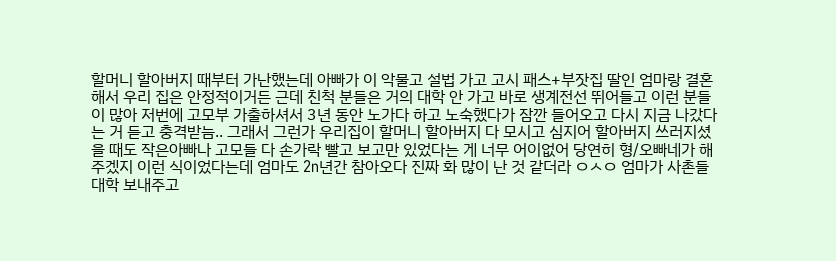할머니 할아버지 때부터 가난했는데 아빠가 이 악물고 설법 가고 고시 패스+부잣집 딸인 엄마랑 결혼해서 우리 집은 안정적이거든 근데 친척 분들은 거의 대학 안 가고 바로 생계전선 뛰어들고 이런 분들이 많아 저번에 고모부 가출하셔서 3년 동안 노가다 하고 노숙했다가 잠깐 들어오고 다시 지금 나갔다는 거 듣고 충격받늠.. 그래서 그런가 우리집이 할머니 할아버지 다 모시고 심지어 할아버지 쓰러지셨을 때도 작은아빠나 고모들 다 손가락 빨고 보고만 있었다는 게 너무 어이없어 당연히 형/오빠네가 해주겠지 이런 식이었다는데 엄마도 2n년간 참아오다 진짜 화 많이 난 것 같더라 ㅇㅅㅇ 엄마가 사촌들 대학 보내주고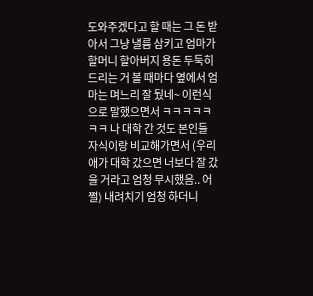도와주겠다고 할 때는 그 돈 받아서 그냥 낼름 삼키고 엄마가 할머니 할아버지 용돈 두둑히 드리는 거 볼 때마다 옆에서 엄마는 며느리 잘 뒀네~ 이런식으로 말했으면서 ㅋㅋㅋㅋㅋㅋㅋ 나 대학 간 것도 본인들 자식이랑 비교해가면서 (우리 애가 대학 갔으면 너보다 잘 갔을 거라고 엄청 무시했음.. 어쩔) 내려치기 엄청 하더니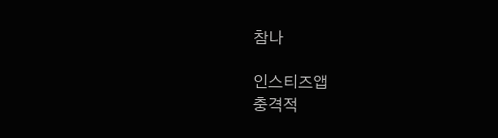참나

인스티즈앱
충격적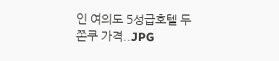인 여의도 5성급호텔 두쫀쿠 가격..JPG